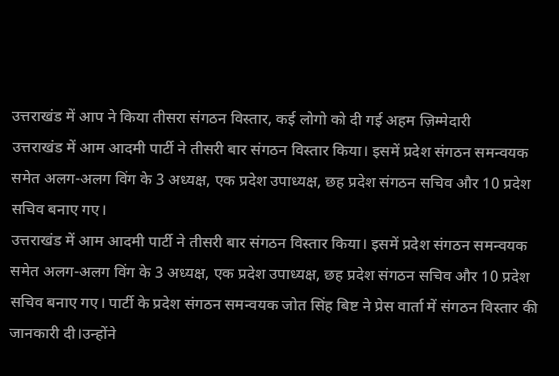उत्तराखंड में आप ने किया तीसरा संगठन विस्तार, कई लोगो को दी गई अहम ज़िम्मेदारी
उत्तराखंड में आम आदमी पार्टी ने तीसरी बार संगठन विस्तार किया। इसमें प्रदेश संगठन समन्वयक समेत अलग-अलग विंग के 3 अध्यक्ष, एक प्रदेश उपाध्यक्ष, छह प्रदेश संगठन सचिव और 10 प्रदेश सचिव बनाए गए।
उत्तराखंड में आम आदमी पार्टी ने तीसरी बार संगठन विस्तार किया। इसमें प्रदेश संगठन समन्वयक समेत अलग-अलग विंग के 3 अध्यक्ष, एक प्रदेश उपाध्यक्ष, छह प्रदेश संगठन सचिव और 10 प्रदेश सचिव बनाए गए। पार्टी के प्रदेश संगठन समन्वयक जोत सिंह बिष्ट ने प्रेस वार्ता में संगठन विस्तार की जानकारी दी।उन्होंने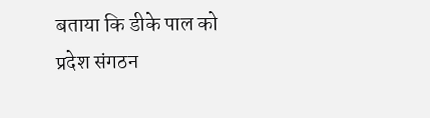बताया कि डीके पाल को प्रदेश संगठन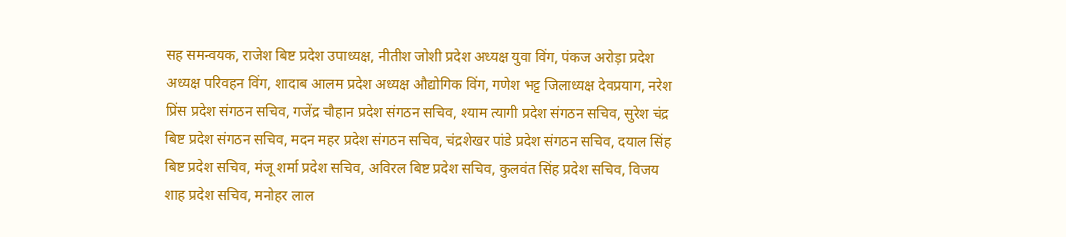सह समन्वयक, राजेश बिष्ट प्रदेश उपाध्यक्ष, नीतीश जोशी प्रदेश अध्यक्ष युवा विंग, पंकज अरोड़ा प्रदेश अध्यक्ष परिवहन विंग, शादाब आलम प्रदेश अध्यक्ष औद्योगिक विंग, गणेश भट्ट जिलाध्यक्ष देवप्रयाग, नरेश प्रिंस प्रदेश संगठन सचिव, गजेंद्र चौहान प्रदेश संगठन सचिव, श्याम त्यागी प्रदेश संगठन सचिव, सुरेश चंद्र बिष्ट प्रदेश संगठन सचिव, मदन महर प्रदेश संगठन सचिव, चंद्रशेखर पांडे प्रदेश संगठन सचिव, दयाल सिंह बिष्ट प्रदेश सचिव, मंजू शर्मा प्रदेश सचिव, अविरल बिष्ट प्रदेश सचिव, कुलवंत सिंह प्रदेश सचिव, विजय शाह प्रदेश सचिव, मनोहर लाल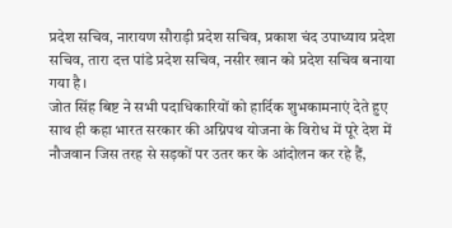प्रदेश सचिव, नारायण सौराड़ी प्रदेश सचिव, प्रकाश चंद उपाध्याय प्रदेश सचिव, तारा दत्त पांडे प्रदेश सचिव, नसीर खान को प्रदेश सचिव बनाया गया है।
जोत सिंह बिष्ट ने सभी पदाधिकारियों को हार्दिक शुभकामनाएं देते हुए साथ ही कहा भारत सरकार की अग्निपथ योजना के विरोध में पूरे देश में नौजवान जिस तरह से सड़कों पर उतर कर के आंदोलन कर रहे हैं,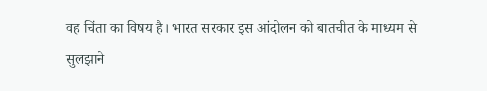वह चिंता का विषय है। भारत सरकार इस आंदोलन को बातचीत के माध्यम से सुलझाने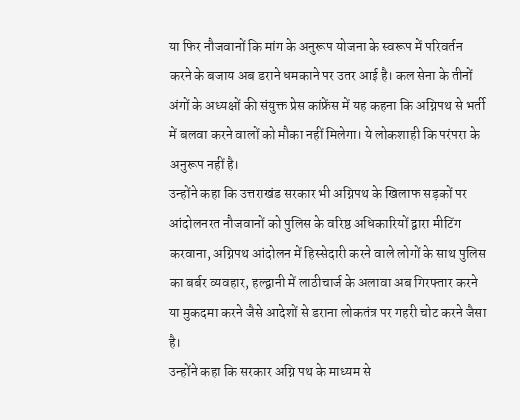या फिर नौजवानों कि मांग के अनुरूप योजना के स्वरूप में परिवर्तन करने के बजाय अब डराने धमकाने पर उतर आई है। कल सेना के तीनों अंगों के अध्यक्षों की संयुक्त प्रेस कांफ्रेंस में यह कहना कि अग्निपथ से भर्ती में बलवा करने वालों को मौका नहीं मिलेगा। ये लोकशाही कि परंपरा के अनुरूप नहीं है।
उन्होंने कहा कि उत्तराखंड सरकार भी अग्निपथ के खिलाफ सड़कों पर आंदोलनरत नौजवानों को पुलिस के वरिष्ठ अधिकारियों द्वारा मीटिंग करवाना, अग्निपथ आंदोलन में हिस्सेदारी करने वाले लोगों के साथ पुलिस का बर्बर व्यवहार, हल्द्वानी में लाठीचार्ज के अलावा अब गिरफ्तार करने या मुकदमा करने जैसे आदेशों से डराना लोकतंत्र पर गहरी चोट करने जैसा है।
उन्होंने कहा कि सरकार अग्नि पथ के माध्यम से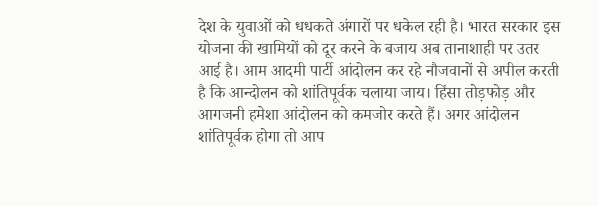देश के युवाओं को धधकते अंगारों पर धकेल रही है। भारत सरकार इस योजना की खामियों को दूर करने के बजाय अब तानाशाही पर उतर आई है। आम आदमी पार्टी आंदोलन कर रहे नौजवानों से अपील करती है कि आन्दोलन को शांतिपूर्वक चलाया जाय। हिंसा तोड़फोड़ और आगजनी हमेशा आंदोलन को कमजोर करते हैं। अगर आंदोलन शांतिपूर्वक होगा तो आप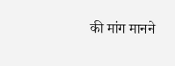की मांग मानने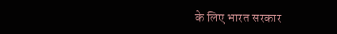के लिए भारत सरकार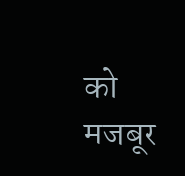को मजबूर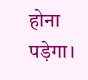होना पड़ेगा।